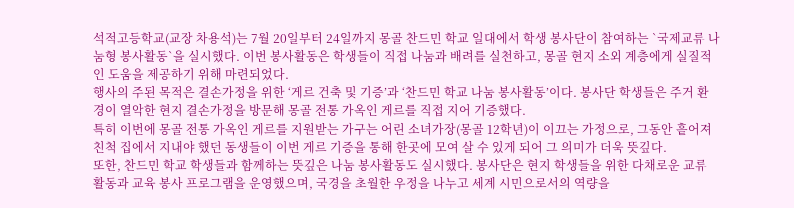석적고등학교(교장 차용석)는 7월 20일부터 24일까지 몽골 찬드민 학교 일대에서 학생 봉사단이 참여하는 `국제교류 나눔형 봉사활동`을 실시했다. 이번 봉사활동은 학생들이 직접 나눔과 배려를 실천하고, 몽골 현지 소외 계층에게 실질적인 도움을 제공하기 위해 마련되었다.
행사의 주된 목적은 결손가정을 위한 ‘게르 건축 및 기증’과 ‘찬드민 학교 나눔 봉사활동’이다. 봉사단 학생들은 주거 환경이 열악한 현지 결손가정을 방문해 몽골 전통 가옥인 게르를 직접 지어 기증했다.
특히 이번에 몽골 전통 가옥인 게르를 지원받는 가구는 어린 소녀가장(몽골 12학년)이 이끄는 가정으로, 그동안 흩어져 친척 집에서 지내야 했던 동생들이 이번 게르 기증을 통해 한곳에 모여 살 수 있게 되어 그 의미가 더욱 뜻깊다.
또한, 찬드민 학교 학생들과 함께하는 뜻깊은 나눔 봉사활동도 실시했다. 봉사단은 현지 학생들을 위한 다채로운 교류 활동과 교육 봉사 프로그램을 운영했으며, 국경을 초월한 우정을 나누고 세계 시민으로서의 역량을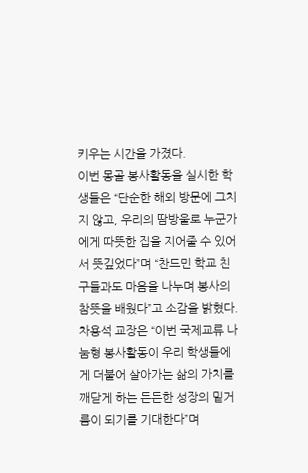키우는 시간을 가졌다.
이번 몽골 봉사활동을 실시한 학생들은 “단순한 해외 방문에 그치지 않고, 우리의 땀방울로 누군가에게 따뜻한 집을 지어줄 수 있어서 뜻깊었다”며 “찬드민 학교 친구들과도 마음을 나누며 봉사의 참뜻을 배웠다”고 소감을 밝혔다.차용석 교장은 “이번 국제교류 나눔형 봉사활동이 우리 학생들에게 더불어 살아가는 삶의 가치를 깨닫게 하는 든든한 성장의 밑거름이 되기를 기대한다”며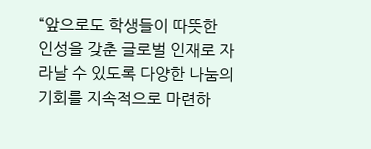“앞으로도 학생들이 따뜻한 인성을 갖춘 글로벌 인재로 자라날 수 있도록 다양한 나눔의 기회를 지속적으로 마련하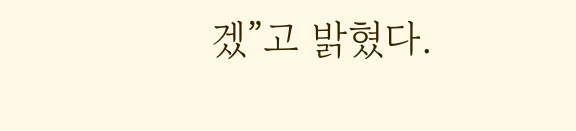겠”고 밝혔다.